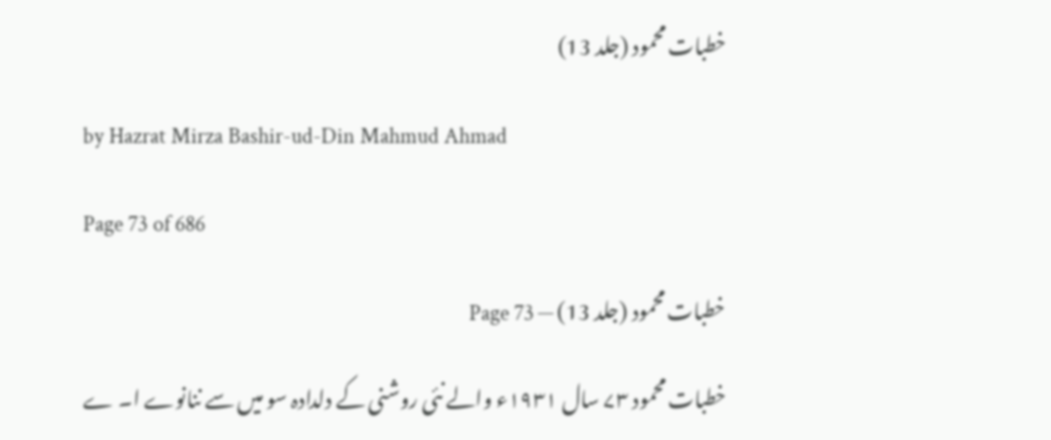خطبات محمود (جلد 13)

by Hazrat Mirza Bashir-ud-Din Mahmud Ahmad

Page 73 of 686

خطبات محمود (جلد 13) — Page 73

خطبات محمود ۷۳ سال ۱۹۳۱ء والے نئی روشنی کے دلدادہ سو میں سے ننانوے ا۔ ے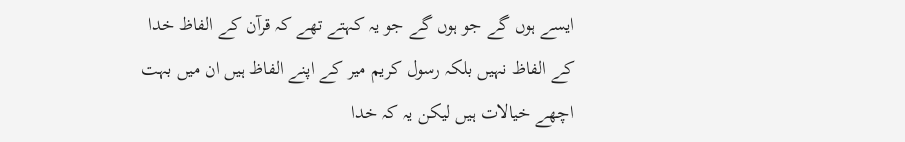ایسے ہوں گے جو ہوں گے جو یہ کہتے تھے کہ قرآن کے الفاظ خدا کے الفاظ نہیں بلکہ رسول کریم میر کے اپنے الفاظ ہیں ان میں بہت اچھے خیالات ہیں لیکن یہ کہ خدا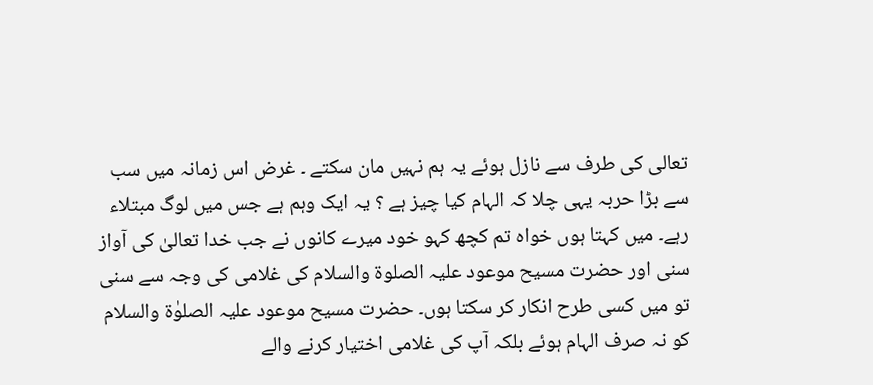تعالی کی طرف سے نازل ہوئے یہ ہم نہیں مان سکتے ۔ غرض اس زمانہ میں سب سے بڑا حربہ یہی چلا کہ الہام کیا چیز ہے ؟ یہ ایک وہم ہے جس میں لوگ مبتلاء رہے۔ میں کہتا ہوں خواہ تم کچھ کہو خود میرے کانوں نے جب خدا تعالیٰ کی آواز سنی اور حضرت مسیح موعود علیہ الصلوة والسلام کی غلامی کی وجہ سے سنی تو میں کسی طرح انکار کر سکتا ہوں۔ حضرت مسیح موعود علیہ الصلوٰۃ والسلام کو نہ صرف الہام ہوئے بلکہ آپ کی غلامی اختیار کرنے والے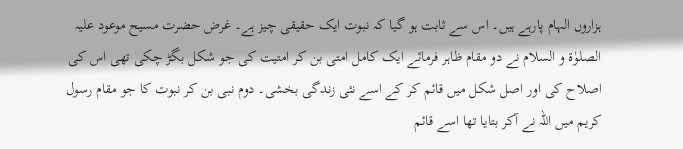ہزاروں الہام پارہے ہیں۔ اس سے ثابت ہو گیا کہ نبوت ایک حقیقی چیز ہے۔ غرض حضرت مسیح موعود علیہ الصلوٰۃ و السلام نے دو مقام ظاہر فرمائے ایک کامل امتی بن کر امتیت کی جو شکل بگڑ چکی تھی اس کی اصلاح کی اور اصل شکل میں قائم کر کے اسے نئی زندگی بخشی۔ دوم نبی بن کر نبوت کا جو مقام رسول کریم میں اللہ نے آکر بتایا تھا اسے قائم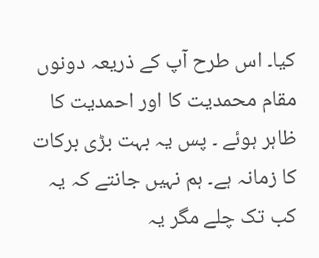کیا۔ اس طرح آپ کے ذریعہ دونوں مقام محمدیت کا اور احمدیت کا ظاہر ہوئے ۔ پس یہ بہت بڑی برکات کا زمانہ ہے۔ ہم نہیں جانتے کہ یہ کب تک چلے مگر یہ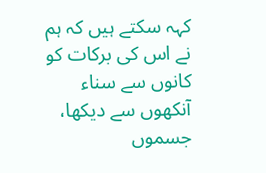کہہ سکتے ہیں کہ ہم نے اس کی برکات کو کانوں سے سناء آنکھوں سے دیکھا، جسموں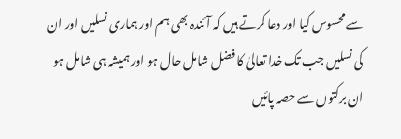سے محسوس کیا اور دعا کرتے ہیں کہ آئندہ بھی ہم اور ہماری نسلیں اور ان کی نسلیں جب تک خدا تعالیٰ کا فضل شامل حال ہو اور ہمیشہ ہی شامل ہو ان برکتوں سے حصہ پائیں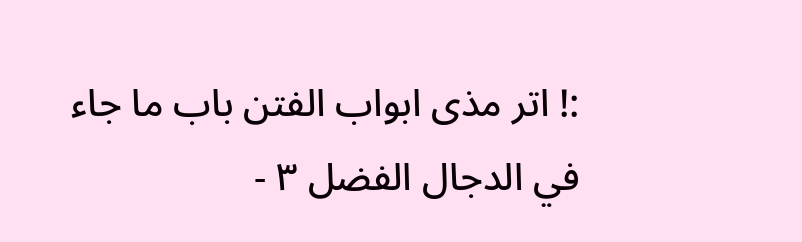:! اتر مذی ابواب الفتن باب ما جاء في الدجال الفضل ۳ -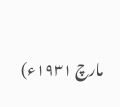مارچ ۱۹۳۱ء)